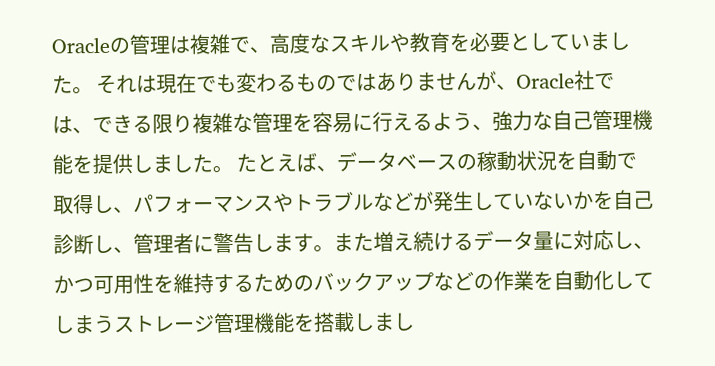Oracleの管理は複雑で、高度なスキルや教育を必要としていました。 それは現在でも変わるものではありませんが、Oracle社では、できる限り複雑な管理を容易に行えるよう、強力な自己管理機能を提供しました。 たとえば、データベースの稼動状況を自動で取得し、パフォーマンスやトラブルなどが発生していないかを自己診断し、管理者に警告します。また増え続けるデータ量に対応し、かつ可用性を維持するためのバックアップなどの作業を自動化してしまうストレージ管理機能を搭載しまし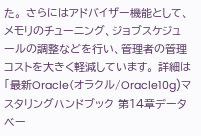た。 さらにはアドバイザー機能として、メモリのチューニング、ジョブスケジュールの調整などを行い、管理者の管理コストを大きく軽減しています。 詳細は「最新Oracle(オラクル/Oracle10g)マスタリングハンドブック 第14章データベー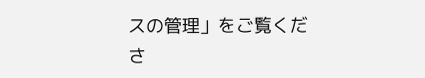スの管理」をご覧くださ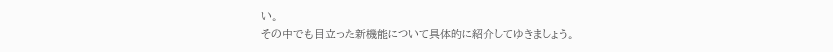い。
その中でも目立った新機能について具体的に紹介してゆきましょう。